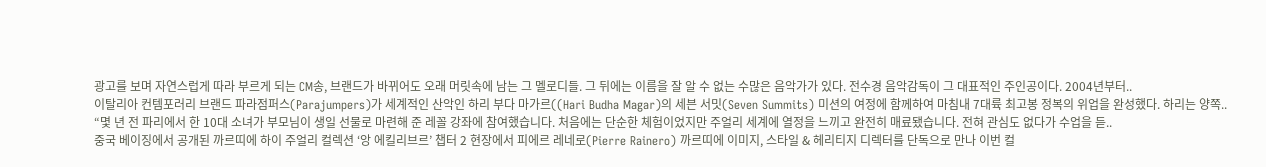광고를 보며 자연스럽게 따라 부르게 되는 CM송, 브랜드가 바뀌어도 오래 머릿속에 남는 그 멜로디들. 그 뒤에는 이름을 잘 알 수 없는 수많은 음악가가 있다. 전수경 음악감독이 그 대표적인 주인공이다. 2004년부터..
이탈리아 컨템포러리 브랜드 파라점퍼스(Parajumpers)가 세계적인 산악인 하리 부다 마가르((Hari Budha Magar)의 세븐 서밋(Seven Summits) 미션의 여정에 함께하여 마침내 7대륙 최고봉 정복의 위업을 완성했다. 하리는 양쪽..
“몇 년 전 파리에서 한 10대 소녀가 부모님이 생일 선물로 마련해 준 레꼴 강좌에 참여했습니다. 처음에는 단순한 체험이었지만 주얼리 세계에 열정을 느끼고 완전히 매료됐습니다. 전혀 관심도 없다가 수업을 듣..
중국 베이징에서 공개된 까르띠에 하이 주얼리 컬렉션 ‘앙 에킬리브르’ 챕터 2 현장에서 피에르 레네로(Pierre Rainero) 까르띠에 이미지, 스타일 & 헤리티지 디렉터를 단독으로 만나 이번 컬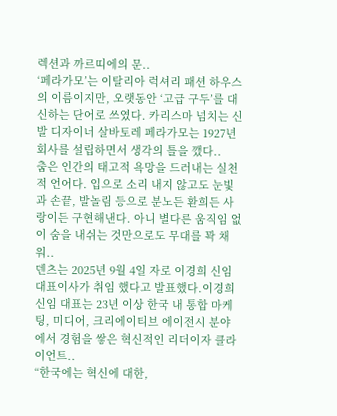렉션과 까르띠에의 문..
‘페라가모’는 이탈리아 럭셔리 패션 하우스의 이름이지만, 오랫동안 ‘고급 구두’를 대신하는 단어로 쓰였다. 카리스마 넘치는 신발 디자이너 살바토레 페라가모는 1927년 회사를 설립하면서 생각의 틀을 깼다..
춤은 인간의 태고적 욕망을 드러내는 실천적 언어다. 입으로 소리 내지 않고도 눈빛과 손끝, 발놀림 등으로 분노든 환희든 사랑이든 구현해낸다. 아니 별다른 움직임 없이 숨을 내쉬는 것만으로도 무대를 꽉 채워..
덴츠는 2025년 9월 4일 자로 이경희 신임 대표이사가 취임 했다고 발표했다.이경희 신임 대표는 23년 이상 한국 내 통합 마케팅, 미디어, 크리에이티브 에이전시 분야에서 경험을 쌓은 혁신적인 리더이자 클라이언트..
“한국에는 혁신에 대한,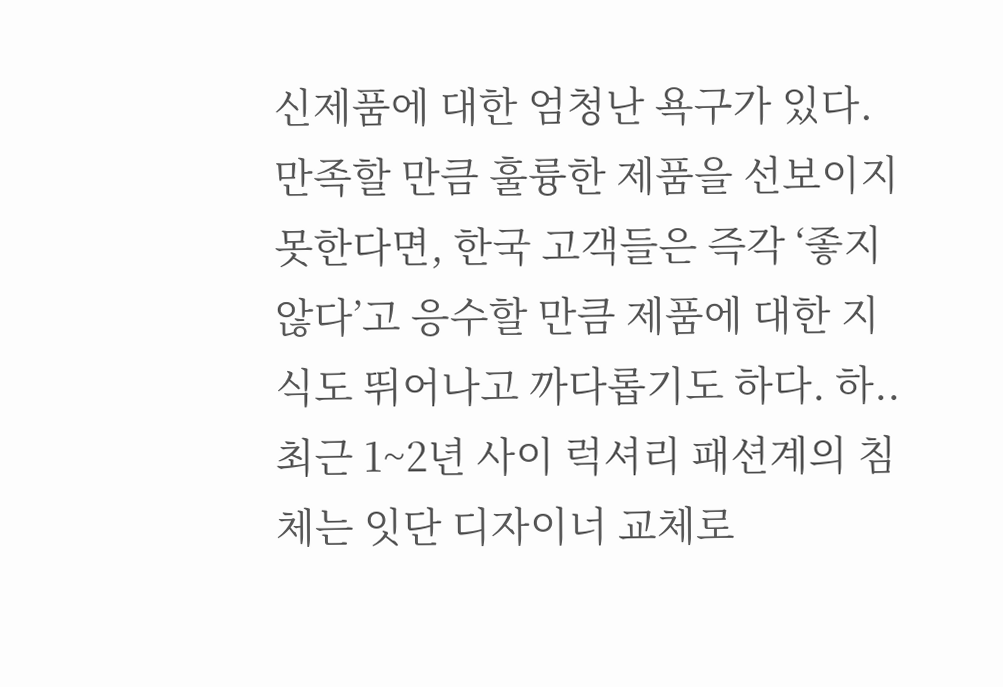신제품에 대한 엄청난 욕구가 있다. 만족할 만큼 훌륭한 제품을 선보이지 못한다면, 한국 고객들은 즉각 ‘좋지 않다’고 응수할 만큼 제품에 대한 지식도 뛰어나고 까다롭기도 하다. 하..
최근 1~2년 사이 럭셔리 패션계의 침체는 잇단 디자이너 교체로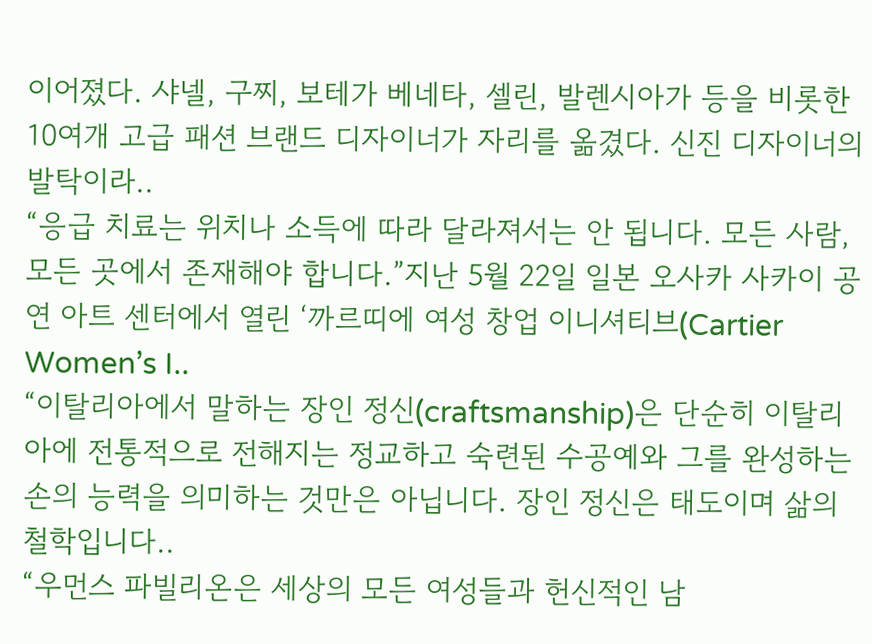이어졌다. 샤넬, 구찌, 보테가 베네타, 셀린, 발렌시아가 등을 비롯한 10여개 고급 패션 브랜드 디자이너가 자리를 옮겼다. 신진 디자이너의 발탁이라..
“응급 치료는 위치나 소득에 따라 달라져서는 안 됩니다. 모든 사람, 모든 곳에서 존재해야 합니다.”지난 5월 22일 일본 오사카 사카이 공연 아트 센터에서 열린 ‘까르띠에 여성 창업 이니셔티브(Cartier Women’s I..
“이탈리아에서 말하는 장인 정신(craftsmanship)은 단순히 이탈리아에 전통적으로 전해지는 정교하고 숙련된 수공예와 그를 완성하는 손의 능력을 의미하는 것만은 아닙니다. 장인 정신은 태도이며 삶의 철학입니다..
“우먼스 파빌리온은 세상의 모든 여성들과 헌신적인 남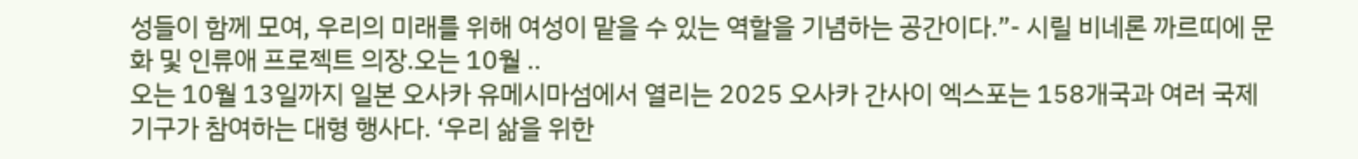성들이 함께 모여, 우리의 미래를 위해 여성이 맡을 수 있는 역할을 기념하는 공간이다.”- 시릴 비네론 까르띠에 문화 및 인류애 프로젝트 의장.오는 10월 ..
오는 10월 13일까지 일본 오사카 유메시마섬에서 열리는 2025 오사카 간사이 엑스포는 158개국과 여러 국제 기구가 참여하는 대형 행사다. ‘우리 삶을 위한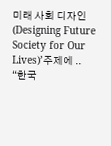미래 사회 디자인(Designing Future Society for Our Lives)’주제에 ..
“한국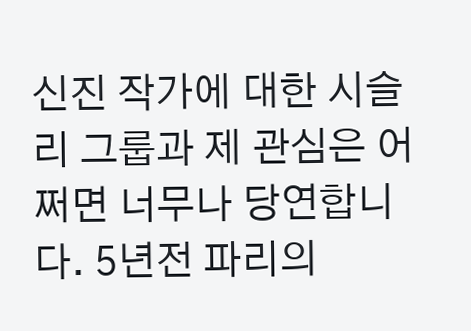신진 작가에 대한 시슬리 그룹과 제 관심은 어쩌면 너무나 당연합니다. 5년전 파리의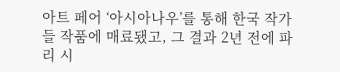아트 페어 ‘아시아나우’를 통해 한국 작가들 작품에 매료됐고, 그 결과 2년 전에 파리 시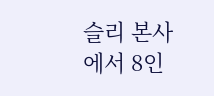슬리 본사에서 8인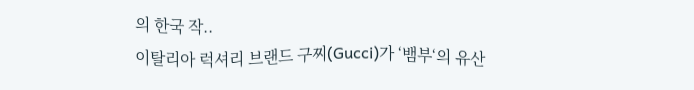의 한국 작..
이탈리아 럭셔리 브랜드 구찌(Gucci)가 ‘뱀부‘의 유산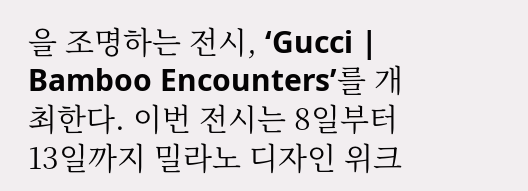을 조명하는 전시, ‘Gucci | Bamboo Encounters’를 개최한다. 이번 전시는 8일부터 13일까지 밀라노 디자인 위크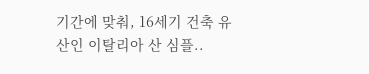기간에 맞춰, 16세기 건축 유산인 이탈리아 산 심플..